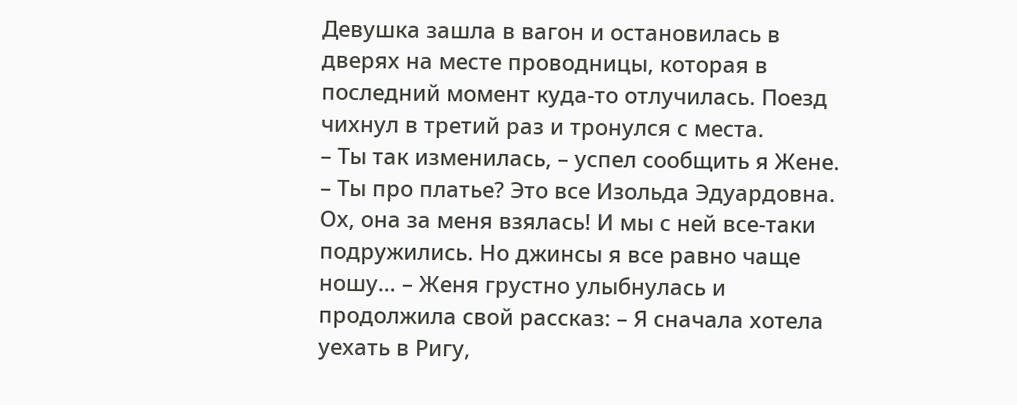Девушка зашла в вагон и остановилась в дверях на месте проводницы, которая в последний момент куда-то отлучилась. Поезд чихнул в третий раз и тронулся с места.
– Ты так изменилась, – успел сообщить я Жене.
– Ты про платье? Это все Изольда Эдуардовна. Ох, она за меня взялась! И мы с ней все-таки подружились. Но джинсы я все равно чаще ношу… – Женя грустно улыбнулась и продолжила свой рассказ: – Я сначала хотела уехать в Ригу,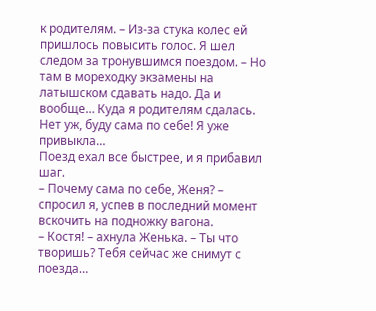к родителям. – Из-за стука колес ей пришлось повысить голос. Я шел следом за тронувшимся поездом. – Но там в мореходку экзамены на латышском сдавать надо. Да и вообще… Куда я родителям сдалась. Нет уж, буду сама по себе! Я уже привыкла…
Поезд ехал все быстрее, и я прибавил шаг.
– Почему сама по себе, Женя? – спросил я, успев в последний момент вскочить на подножку вагона.
– Костя! – ахнула Женька. – Ты что творишь? Тебя сейчас же снимут с поезда…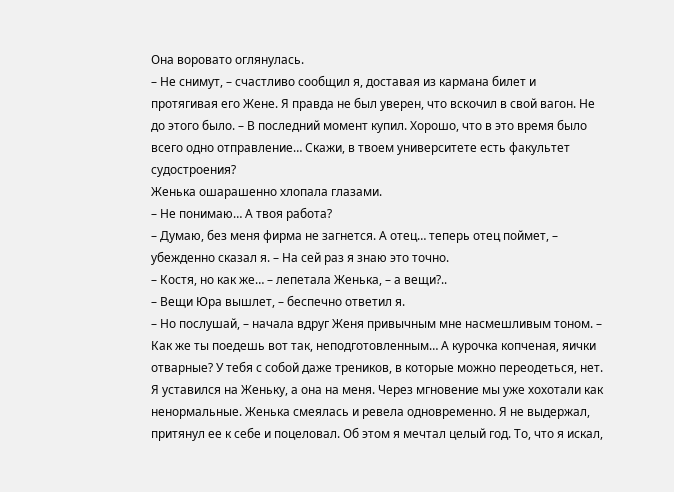Она воровато оглянулась.
– Не снимут, – счастливо сообщил я, доставая из кармана билет и протягивая его Жене. Я правда не был уверен, что вскочил в свой вагон. Не до этого было. – В последний момент купил. Хорошо, что в это время было всего одно отправление… Скажи, в твоем университете есть факультет судостроения?
Женька ошарашенно хлопала глазами.
– Не понимаю… А твоя работа?
– Думаю, без меня фирма не загнется. А отец… теперь отец поймет, – убежденно сказал я. – На сей раз я знаю это точно.
– Костя, но как же… – лепетала Женька, – а вещи?..
– Вещи Юра вышлет, – беспечно ответил я.
– Но послушай, – начала вдруг Женя привычным мне насмешливым тоном. – Как же ты поедешь вот так, неподготовленным… А курочка копченая, яички отварные? У тебя с собой даже треников, в которые можно переодеться, нет.
Я уставился на Женьку, а она на меня. Через мгновение мы уже хохотали как ненормальные. Женька смеялась и ревела одновременно. Я не выдержал, притянул ее к себе и поцеловал. Об этом я мечтал целый год. То, что я искал,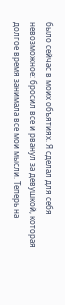было сейчас в моих объятиях. Я сделал для себя невозможное: бросил все и рванул за девушкой, которая долгое время занимала все мои мысли. Теперь на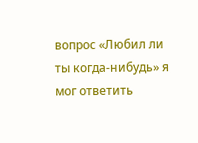вопрос «Любил ли ты когда-нибудь» я мог ответить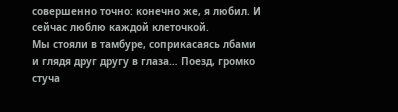совершенно точно: конечно же, я любил. И сейчас люблю каждой клеточкой.
Мы стояли в тамбуре, соприкасаясь лбами и глядя друг другу в глаза… Поезд, громко стуча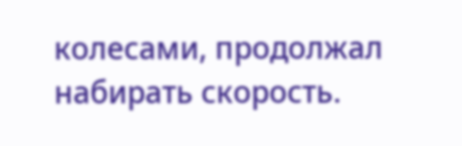колесами, продолжал набирать скорость.